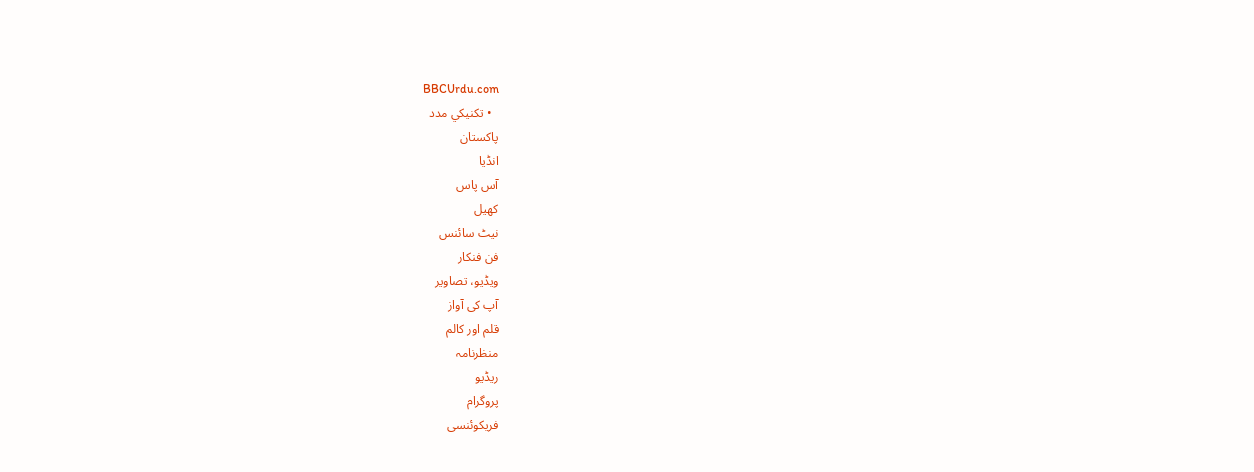BBCUrdu.com
  • تکنيکي مدد
پاکستان
انڈیا
آس پاس
کھیل
نیٹ سائنس
فن فنکار
ویڈیو، تصاویر
آپ کی آواز
قلم اور کالم
منظرنامہ
ریڈیو
پروگرام
فریکوئنسی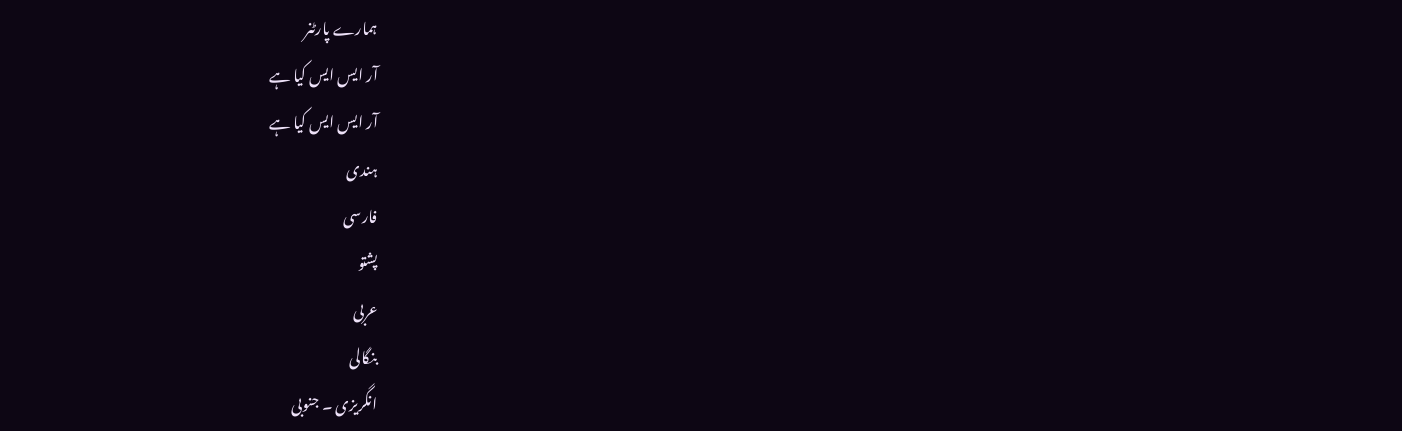ہمارے پارٹنر
آر ایس ایس کیا ہے
آر ایس ایس کیا ہے
ہندی
فارسی
پشتو
عربی
بنگالی
انگریزی ۔ جنوبی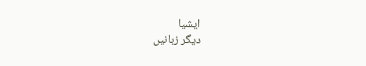ایشیا
دیگر زبانیں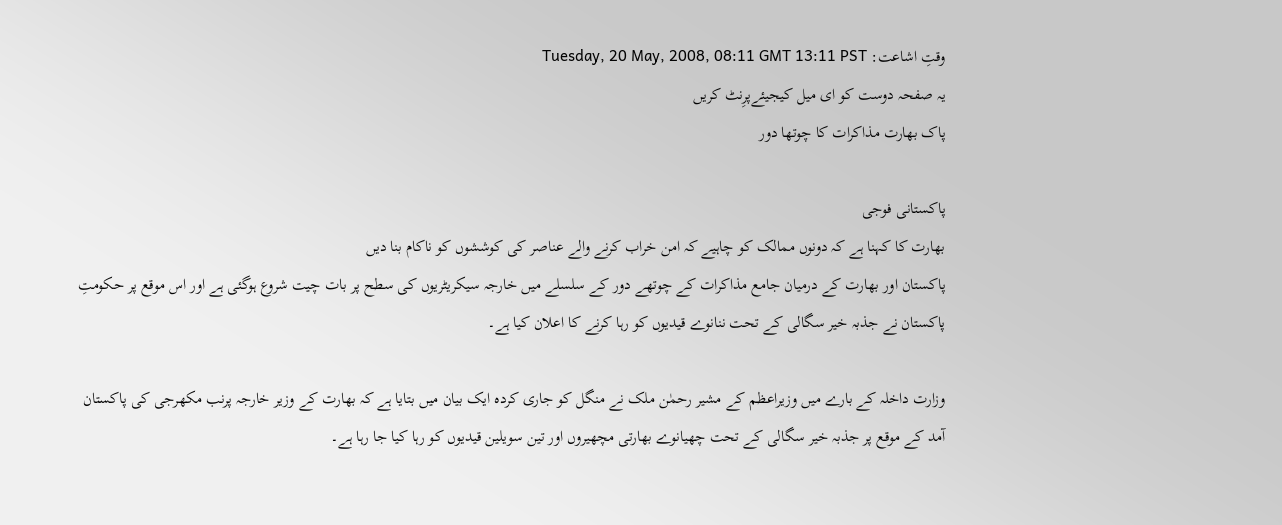وقتِ اشاعت: Tuesday, 20 May, 2008, 08:11 GMT 13:11 PST
یہ صفحہ دوست کو ای میل کیجیئےپرِنٹ کریں
پاک بھارت مذاکرات کا چوتھا دور

پاکستانی فوجی
بھارت کا کہنا ہے کہ دونوں ممالک کو چاہیے کہ امن خراب کرنے والے عناصر کی کوششوں کو ناکام بنا دیں
پاکستان اور بھارت کے درمیان جامع مذاکرات کے چوتھے دور کے سلسلے میں خارجہ سیکریٹریوں کی سطح پر بات چیت شروع ہوگئی ہے اور اس موقع پر حکومتِ پاکستان نے جذبہ خیر سگالی کے تحت ننانوے قیدیوں کو رہا کرنے کا اعلان کیا ہے۔

وزارت داخلہ کے بارے میں وزیراعظم کے مشیر رحمٰن ملک نے منگل کو جاری کردہ ایک بیان میں بتایا ہے کہ بھارت کے وزیر خارجہ پرنب مکھرجی کی پاکستان آمد کے موقع پر جذبہ خیر سگالی کے تحت چھیانوے بھارتی مچھیروں اور تین سویلین قیدیوں کو رہا کیا جا رہا ہے۔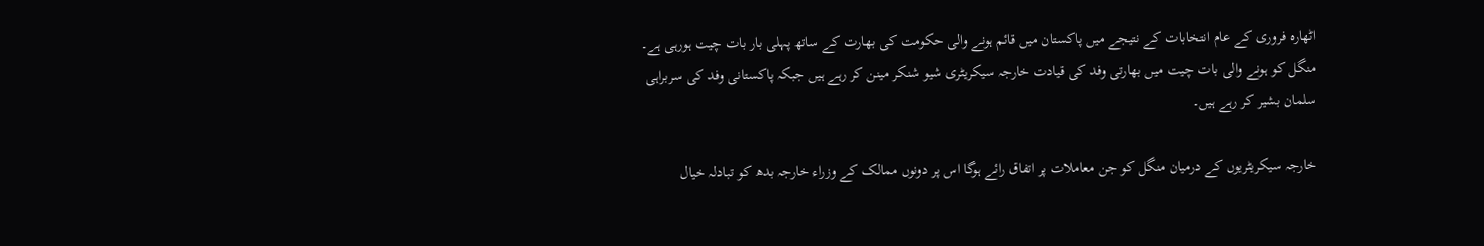اٹھارہ فروری کے عام انتخابات کے نتیجے میں پاکستان میں قائم ہونے والی حکومت کی بھارت کے ساتھ پہلی بار بات چیت ہورہی ہے۔ منگل کو ہونے والی بات چیت میں بھارتی وفد کی قیادت خارجہ سیکریٹری شیو شنکر مینن کر رہے ہیں جبکہ پاکستانی وفد کی سربراہی سلمان بشیر کر رہے ہیں۔

خارجہ سیکریٹریوں کے درمیان منگل کو جن معاملات پر اتفاق رائے ہوگا اس پر دونوں ممالک کے وزراء خارجہ بدھ کو تبادلہ خیال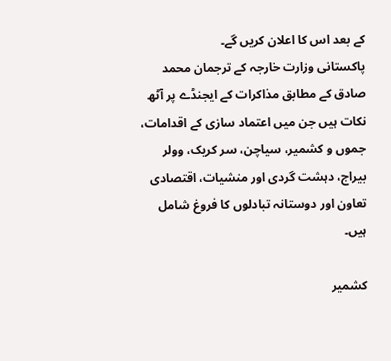کے بعد اس کا اعلان کریں گے۔
پاکستانی وزارت خارجہ کے ترجمان محمد صادق کے مطابق مذاکرات کے ایجنڈے پر آٹھ نکات ہیں جن میں اعتماد سازی کے اقدامات، جموں و کشمیر، سیاچن، سر کریک، وولر بیراج، دہشت گردی اور منشیات، اقتصادی تعاون اور دوستانہ تبادلوں کا فروغ شامل ہیں۔

کشمیر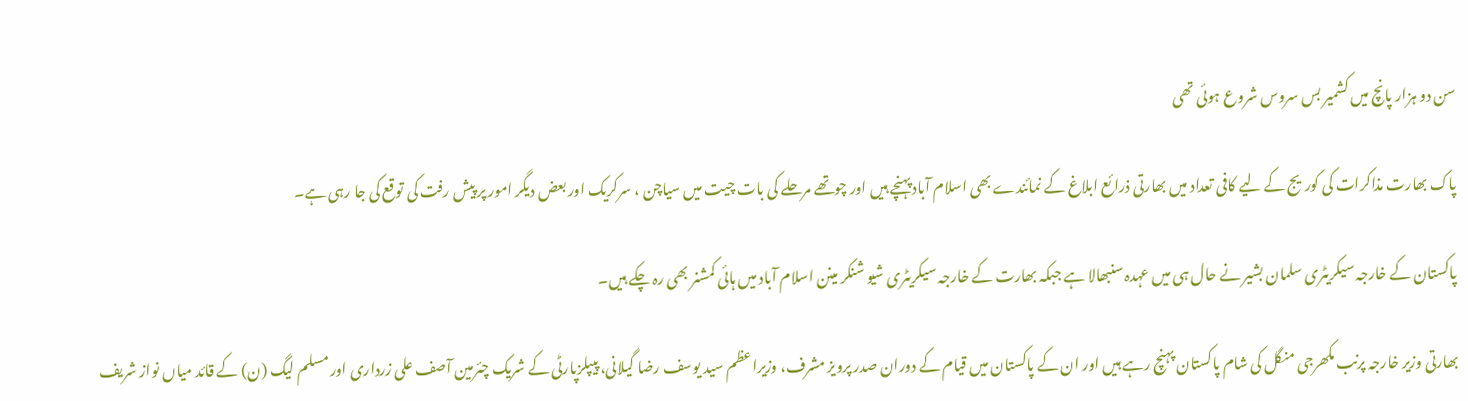سن دو ہزار پانچ میں کشمیر بس سروس شروع ہوئی تھی

پاک بھارت مذاکرات کی کوریج کے لیے کافی تعداد میں بھارتی ذرائع ابلاغ کے نمائندے بھی اسلام آباد پہنچے ہیں اور چوتھے مرحلے کی بات چیت میں سیاچن ، سرکریک اور بعض دیگر امور پر پیش رفت کی توقع کی جا رہی ہے۔

پاکستان کے خارجہ سیکریٹری سلمان بشیر نے حال ہی میں عہدہ سنبھالا ہے جبکہ بھارت کے خارجہ سیکریٹری شیو شنکر مینن اسلام آباد میں ہائی کمشنر بھی رہ چکے ہیں۔

بھارتی وزیر خارجہ پرنب مکھرجی منگل کی شام پاکستان پہنچ رہے ہیں اور ان کے پاکستان میں قیام کے دوران صدر پرویز مشرف، وزیراعظم سید یوسف رضا گیلانی، پیپلزپارٹی کے شریک چئرمین آصف علی زرداری اور مسلم لیگ (ن) کے قائد میاں نواز شریف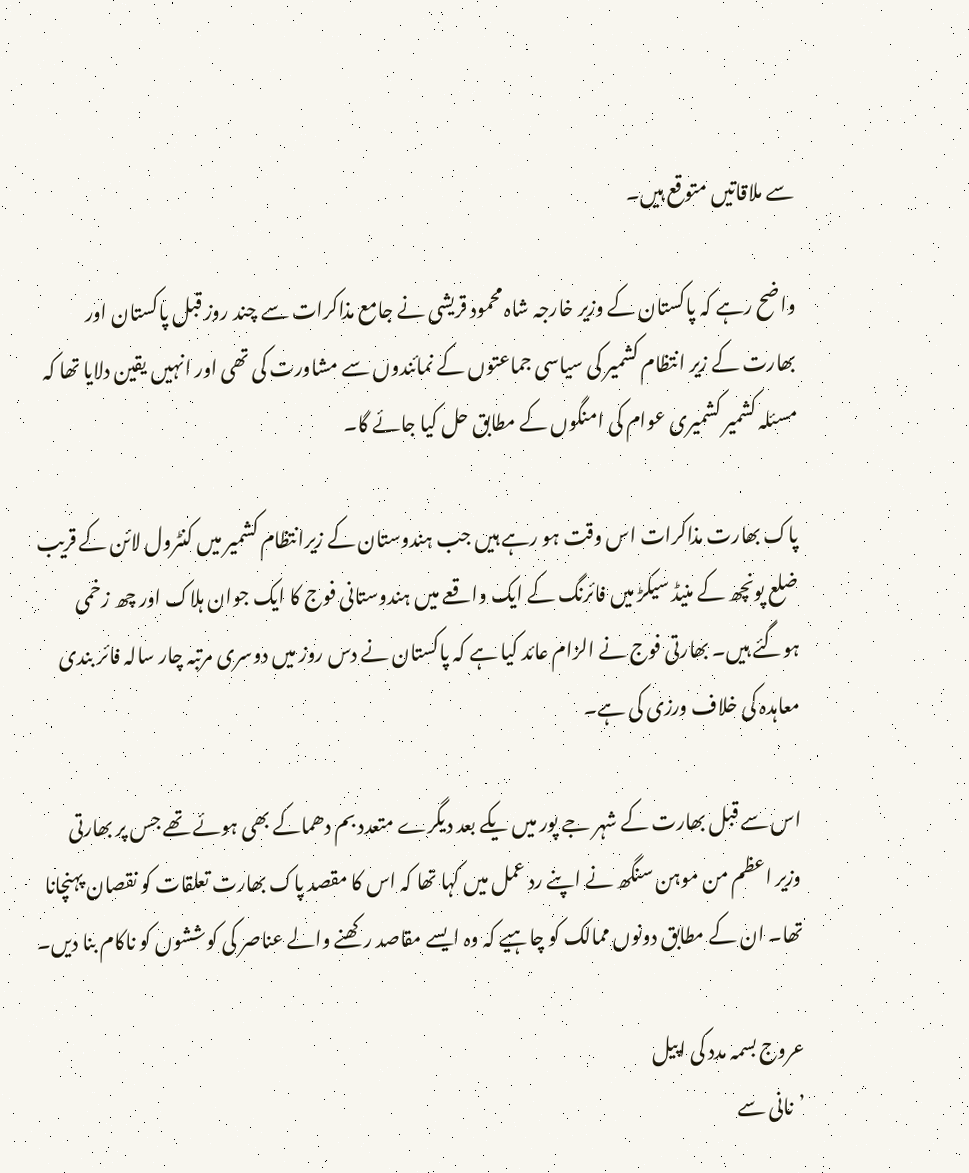سے ملاقاتیں متوقع ہیں۔

واضح رہے کہ پاکستان کے وزیر خارجہ شاہ محمود قریشی نے جامع مذاکرات سے چند روز قبل پاکستان اور بھارت کے زیر انتظام کشمیر کی سیاسی جماعتوں کے نمائندوں سے مشاورت کی تھی اور انہیں یقین دلایا تھا کہ مسئلہ کشمیر کشمیری عوام کی امنگوں کے مطابق حل کیا جائے گا۔

پاک بھارت مذاکرات اس وقت ہو رہے ہیں جب ہندوستان کے زیرانتظام کشمیر میں کنٹرول لائن کے قریب ضلع پونچھ کے منیڈ سیکڑ میں فائرنگ کے ایک واقعے میں ہندوستانی فوج کا ایک جوان ہلاک اور چھ زخمی ہوگئے ہیں۔ بھارتی فوج نے الزام عائد کیا ہے کہ پاکستان نے دس روز میں دوسری مرتبہ چار سالہ فائر بندی معاہدہ کی خلاف ورزی کی ہے۔

اس سے قبل بھارت کے شہر جے پور میں یکے بعد دیگرے متعدد بم دھماکے بھی ہوئے تھے جس پر بھارتی وزیر اعظم من موہن سنگھ نے اپنے رد عمل میں کہا تھا کہ اس کا مقصد پاک بھارت تعلقات کو نقصان پہنچانا تھا۔ ان کے مطابق دونوں ممالک کو چاہیے کہ وہ ایسے مقاصد رکھنے والے عناصر کی کوششوں کو ناکام بنا دیں۔

عروج بسمہ مدد کی اپیل
’نانی سے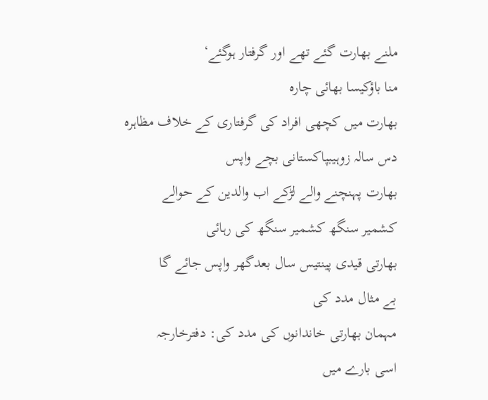ملنے بھارت گئے تھے اور گرفتار ہوگئے‘
منا باؤکیسا بھائی چارہ
بھارت میں کچھی افراد کی گرفتاری کے خلاف مظاہرہ
دس سالہ زوہیبپاکستانی بچے واپس
بھارت پہنچنے والے لڑکے اب والدین کے حوالے
کشمیر سنگھ کشمیر سنگھ کی رہائی
بھارتی قیدی پینتیس سال بعدگھر واپس جائے گا
بے مثال مدد کی
مہمان بھارتی خاندانوں کی مدد کی: دفترخارجہ
اسی بارے میں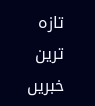تازہ ترین خبریں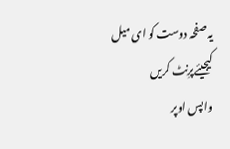یہ صفحہ دوست کو ای میل کیجیئےپرِنٹ کریں
واپس اوپر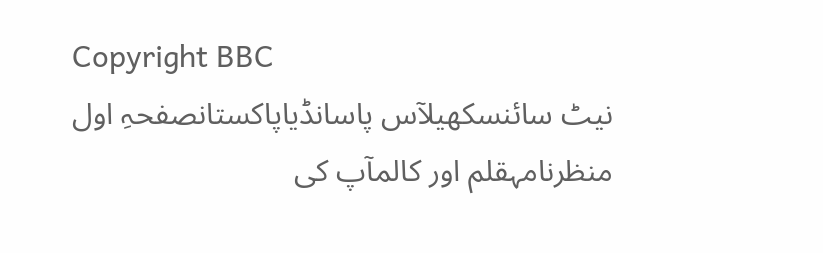Copyright BBC
نیٹ سائنسکھیلآس پاسانڈیاپاکستانصفحہِ اول
منظرنامہقلم اور کالمآپ کی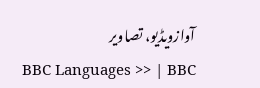آوازویڈیو، تصاویر
BBC Languages >> | BBC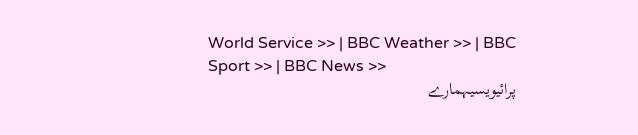World Service >> | BBC Weather >> | BBC Sport >> | BBC News >>
پرائیویسیہمارے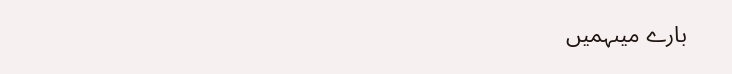بارے میںہمیں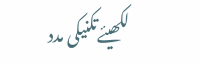لکھیئےتکنیکی مدد